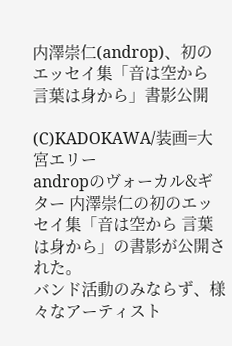内澤崇仁(androp)、初のエッセイ集「音は空から 言葉は身から」書影公開

(C)KADOKAWA/装画=大宮エリー
andropのヴォーカル&ギター 内澤崇仁の初のエッセイ集「音は空から 言葉は身から」の書影が公開された。
バンド活動のみならず、様々なアーティスト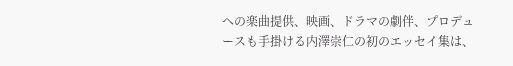への楽曲提供、映画、ドラマの劇伴、プロデュースも手掛ける内澤崇仁の初のエッセイ集は、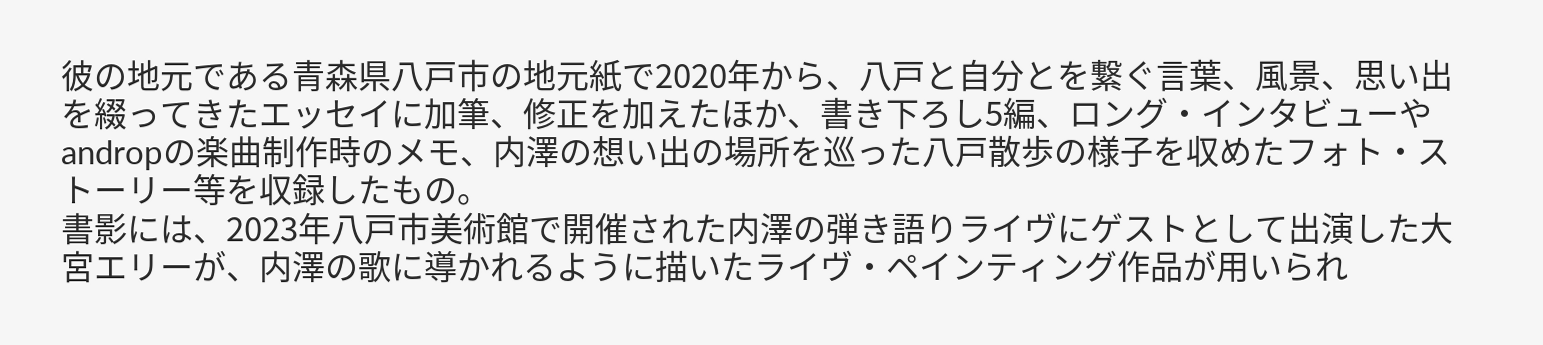彼の地元である青森県八戸市の地元紙で2020年から、八戸と自分とを繋ぐ言葉、風景、思い出を綴ってきたエッセイに加筆、修正を加えたほか、書き下ろし5編、ロング・インタビューやandropの楽曲制作時のメモ、内澤の想い出の場所を巡った八戸散歩の様子を収めたフォト・ストーリー等を収録したもの。
書影には、2023年八戸市美術館で開催された内澤の弾き語りライヴにゲストとして出演した大宮エリーが、内澤の歌に導かれるように描いたライヴ・ペインティング作品が用いられ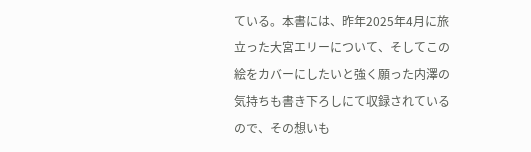ている。本書には、昨年2025年4月に旅立った大宮エリーについて、そしてこの絵をカバーにしたいと強く願った内澤の気持ちも書き下ろしにて収録されているので、その想いも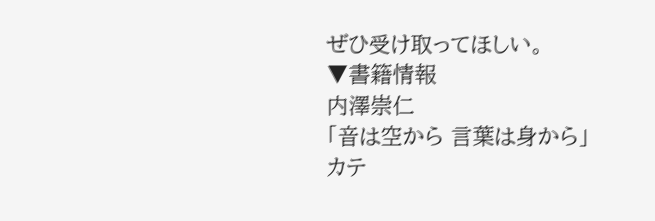ぜひ受け取ってほしい。
▼書籍情報
内澤崇仁
「音は空から 言葉は身から」
カテ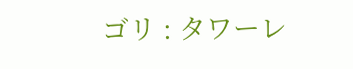ゴリ : タワーレ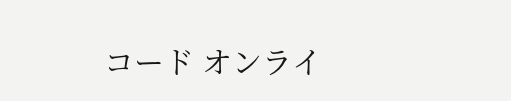コード オンライ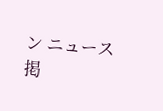ン ニュース
掲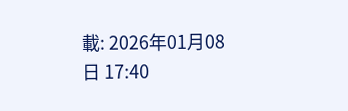載: 2026年01月08日 17:40